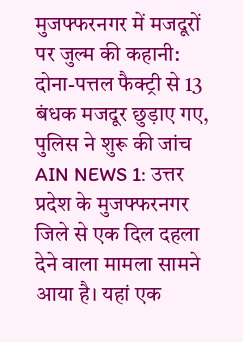मुजफ्फरनगर में मजदूरों पर जुल्म की कहानी: दोना-पत्तल फैक्ट्री से 13 बंधक मजदूर छुड़ाए गए, पुलिस ने शुरू की जांच
AIN NEWS 1: उत्तर प्रदेश के मुजफ्फरनगर जिले से एक दिल दहला देने वाला मामला सामने आया है। यहां एक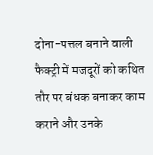दोना-पत्तल बनाने वाली फैक्ट्री में मजदूरों को कथित तौर पर बंधक बनाकर काम कराने और उनके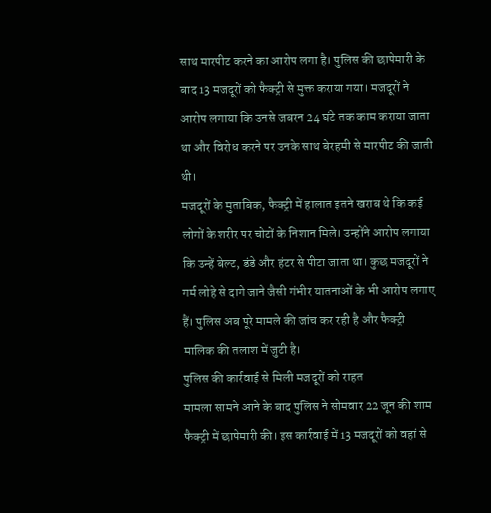साथ मारपीट करने का आरोप लगा है। पुलिस की छापेमारी के बाद 13 मजदूरों को फैक्ट्री से मुक्त कराया गया। मजदूरों ने आरोप लगाया कि उनसे जबरन 24 घंटे तक काम कराया जाता था और विरोध करने पर उनके साथ बेरहमी से मारपीट की जाती थी।
मजदूरों के मुताबिक, फैक्ट्री में हालात इतने खराब थे कि कई लोगों के शरीर पर चोटों के निशान मिले। उन्होंने आरोप लगाया कि उन्हें बेल्ट, डंडे और हंटर से पीटा जाता था। कुछ मजदूरों ने गर्म लोहे से दागे जाने जैसी गंभीर यातनाओं के भी आरोप लगाए हैं। पुलिस अब पूरे मामले की जांच कर रही है और फैक्ट्री मालिक की तलाश में जुटी है।
पुलिस की कार्रवाई से मिली मजदूरों को राहत
मामला सामने आने के बाद पुलिस ने सोमवार 22 जून की शाम फैक्ट्री में छापेमारी की। इस कार्रवाई में 13 मजदूरों को वहां से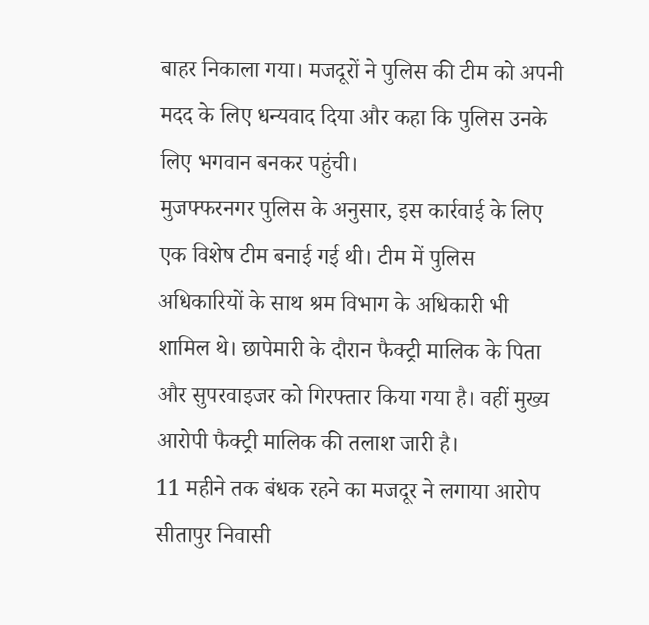बाहर निकाला गया। मजदूरों ने पुलिस की टीम को अपनी मदद के लिए धन्यवाद दिया और कहा कि पुलिस उनके लिए भगवान बनकर पहुंची।
मुजफ्फरनगर पुलिस के अनुसार, इस कार्रवाई के लिए एक विशेष टीम बनाई गई थी। टीम में पुलिस अधिकारियों के साथ श्रम विभाग के अधिकारी भी शामिल थे। छापेमारी के दौरान फैक्ट्री मालिक के पिता और सुपरवाइजर को गिरफ्तार किया गया है। वहीं मुख्य आरोपी फैक्ट्री मालिक की तलाश जारी है।
11 महीने तक बंधक रहने का मजदूर ने लगाया आरोप
सीतापुर निवासी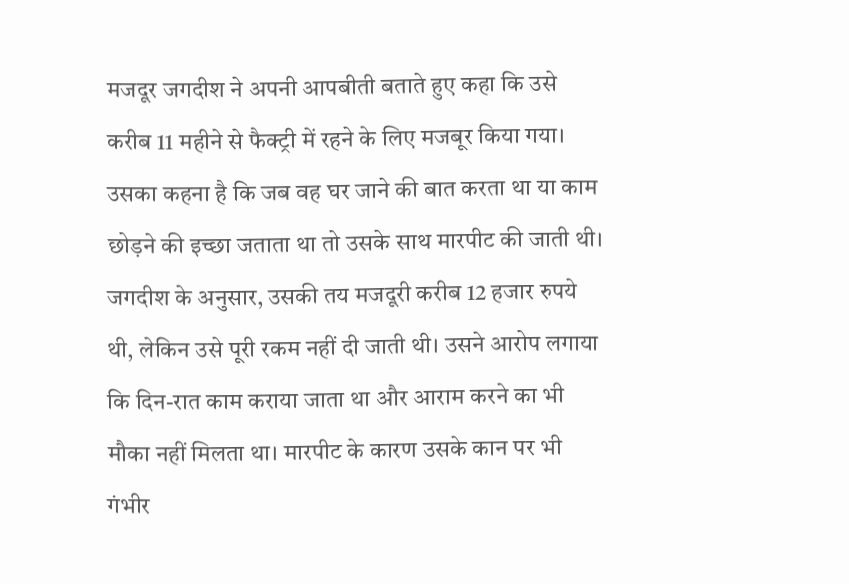मजदूर जगदीश ने अपनी आपबीती बताते हुए कहा कि उसे करीब 11 महीने से फैक्ट्री में रहने के लिए मजबूर किया गया। उसका कहना है कि जब वह घर जाने की बात करता था या काम छोड़ने की इच्छा जताता था तो उसके साथ मारपीट की जाती थी।
जगदीश के अनुसार, उसकी तय मजदूरी करीब 12 हजार रुपये थी, लेकिन उसे पूरी रकम नहीं दी जाती थी। उसने आरोप लगाया कि दिन-रात काम कराया जाता था और आराम करने का भी मौका नहीं मिलता था। मारपीट के कारण उसके कान पर भी गंभीर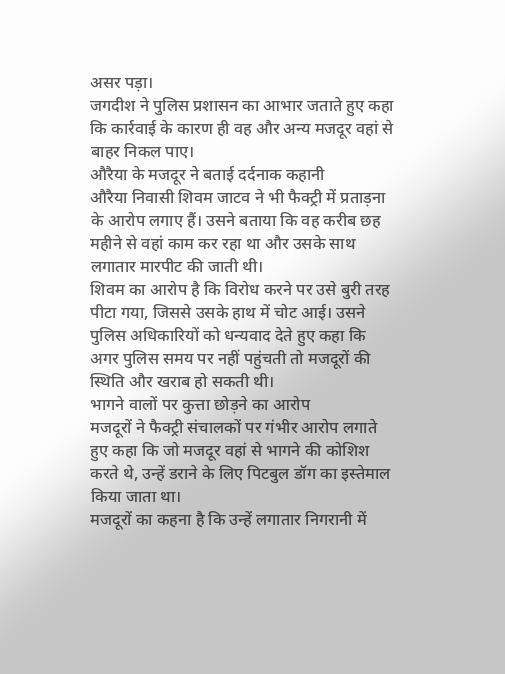असर पड़ा।
जगदीश ने पुलिस प्रशासन का आभार जताते हुए कहा कि कार्रवाई के कारण ही वह और अन्य मजदूर वहां से बाहर निकल पाए।
औरैया के मजदूर ने बताई दर्दनाक कहानी
औरैया निवासी शिवम जाटव ने भी फैक्ट्री में प्रताड़ना के आरोप लगाए हैं। उसने बताया कि वह करीब छह महीने से वहां काम कर रहा था और उसके साथ लगातार मारपीट की जाती थी।
शिवम का आरोप है कि विरोध करने पर उसे बुरी तरह पीटा गया, जिससे उसके हाथ में चोट आई। उसने पुलिस अधिकारियों को धन्यवाद देते हुए कहा कि अगर पुलिस समय पर नहीं पहुंचती तो मजदूरों की स्थिति और खराब हो सकती थी।
भागने वालों पर कुत्ता छोड़ने का आरोप
मजदूरों ने फैक्ट्री संचालकों पर गंभीर आरोप लगाते हुए कहा कि जो मजदूर वहां से भागने की कोशिश करते थे, उन्हें डराने के लिए पिटबुल डॉग का इस्तेमाल किया जाता था।
मजदूरों का कहना है कि उन्हें लगातार निगरानी में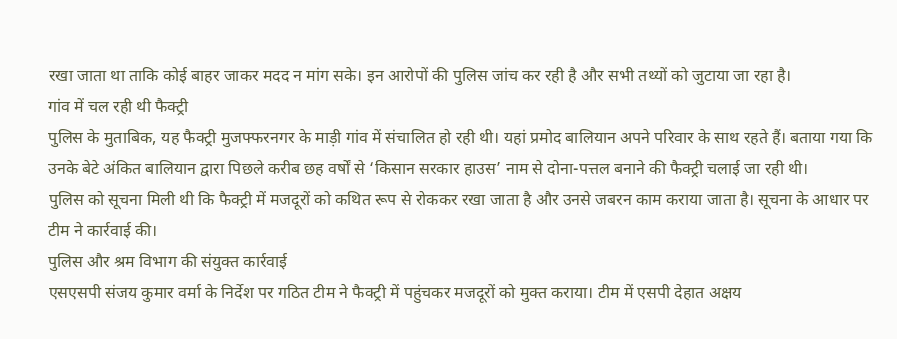रखा जाता था ताकि कोई बाहर जाकर मदद न मांग सके। इन आरोपों की पुलिस जांच कर रही है और सभी तथ्यों को जुटाया जा रहा है।
गांव में चल रही थी फैक्ट्री
पुलिस के मुताबिक, यह फैक्ट्री मुजफ्फरनगर के माड़ी गांव में संचालित हो रही थी। यहां प्रमोद बालियान अपने परिवार के साथ रहते हैं। बताया गया कि उनके बेटे अंकित बालियान द्वारा पिछले करीब छह वर्षों से ‘किसान सरकार हाउस’ नाम से दोना-पत्तल बनाने की फैक्ट्री चलाई जा रही थी।
पुलिस को सूचना मिली थी कि फैक्ट्री में मजदूरों को कथित रूप से रोककर रखा जाता है और उनसे जबरन काम कराया जाता है। सूचना के आधार पर टीम ने कार्रवाई की।
पुलिस और श्रम विभाग की संयुक्त कार्रवाई
एसएसपी संजय कुमार वर्मा के निर्देश पर गठित टीम ने फैक्ट्री में पहुंचकर मजदूरों को मुक्त कराया। टीम में एसपी देहात अक्षय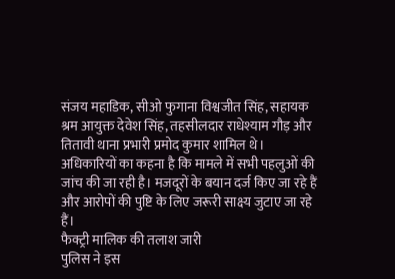संजय महाडिक, सीओ फुगाना विश्वजीत सिंह, सहायक श्रम आयुक्त देवेश सिंह, तहसीलदार राधेश्याम गौड़ और तितावी थाना प्रभारी प्रमोद कुमार शामिल थे।
अधिकारियों का कहना है कि मामले में सभी पहलुओं की जांच की जा रही है। मजदूरों के बयान दर्ज किए जा रहे हैं और आरोपों की पुष्टि के लिए जरूरी साक्ष्य जुटाए जा रहे हैं।
फैक्ट्री मालिक की तलाश जारी
पुलिस ने इस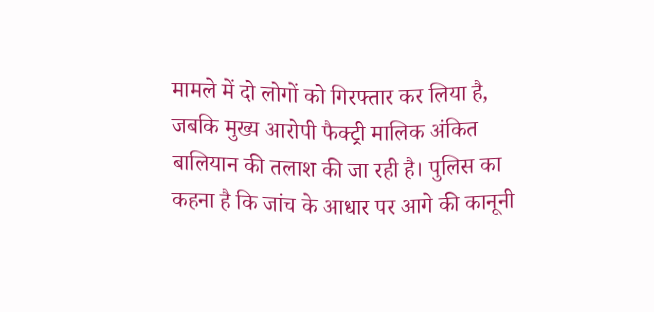मामले में दो लोगों को गिरफ्तार कर लिया है, जबकि मुख्य आरोपी फैक्ट्री मालिक अंकित बालियान की तलाश की जा रही है। पुलिस का कहना है कि जांच के आधार पर आगे की कानूनी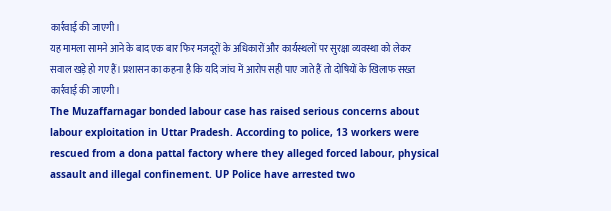कार्रवाई की जाएगी।
यह मामला सामने आने के बाद एक बार फिर मजदूरों के अधिकारों और कार्यस्थलों पर सुरक्षा व्यवस्था को लेकर सवाल खड़े हो गए हैं। प्रशासन का कहना है कि यदि जांच में आरोप सही पाए जाते हैं तो दोषियों के खिलाफ सख्त कार्रवाई की जाएगी।
The Muzaffarnagar bonded labour case has raised serious concerns about labour exploitation in Uttar Pradesh. According to police, 13 workers were rescued from a dona pattal factory where they alleged forced labour, physical assault and illegal confinement. UP Police have arrested two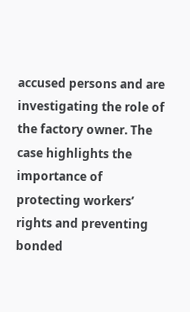accused persons and are investigating the role of the factory owner. The case highlights the importance of protecting workers’ rights and preventing bonded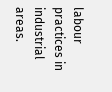labour practices in industrial areas.